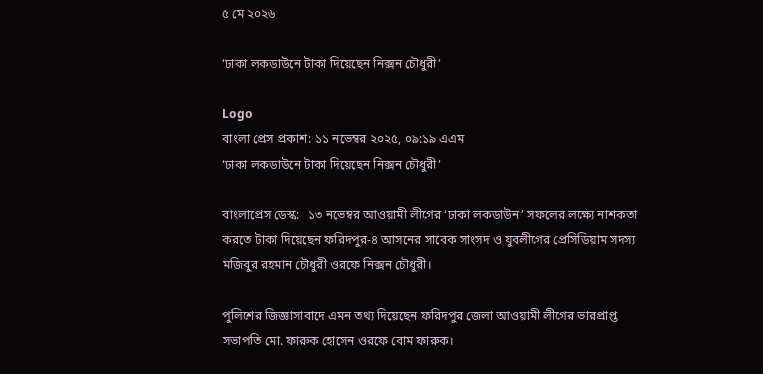৫ মে ২০২৬

‘ঢাকা লকডাউনে টাকা দিয়েছেন নিক্সন চৌধুরী’

Logo
বাংলা প্রেস প্রকাশ: ১১ নভেম্বর ২০২৫, ০৯:১৯ এএম
‘ঢাকা লকডাউনে টাকা দিয়েছেন নিক্সন চৌধুরী’

বাংলাপ্রেস ডেস্ক:   ১৩ নভেম্বর আওয়ামী লীগের ‘ঢাকা লকডাউন’ সফলের লক্ষ্যে নাশকতা করতে টাকা দিয়েছেন ফরিদপুর-৪ আসনের সাবেক সাংসদ ও যুবলীগের প্রেসিডিয়াম সদস্য মজিবুর রহমান চৌধুরী ওরফে নিক্সন চৌধুরী।

পুলিশের জিজ্ঞাসাবাদে এমন তথ্য দিয়েছেন ফরিদপুর জেলা আওয়ামী লীগের ভারপ্রাপ্ত সভাপতি মো. ফারুক হোসেন ওরফে বোম ফারুক।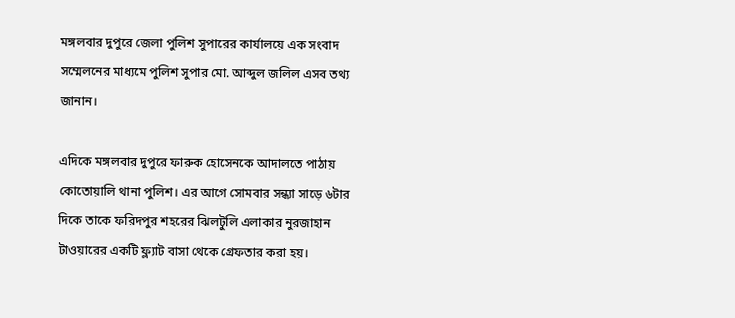মঙ্গলবার দুপুরে জেলা পুলিশ সুপারের কার্যালয়ে এক সংবাদ সম্মেলনের মাধ্যমে পুলিশ সুপার মো. আব্দুল জলিল এসব তথ্য জানান।

এদিকে মঙ্গলবার দুপুরে ফারুক হোসেনকে আদালতে পাঠায় কোতোয়ালি থানা পুলিশ। এর আগে সোমবার সন্ধ্যা সাড়ে ৬টার দিকে তাকে ফরিদপুর শহরের ঝিলটুলি এলাকার নুরজাহান টাওয়ারের একটি ফ্ল্যাট বাসা থেকে গ্রেফতার করা হয়।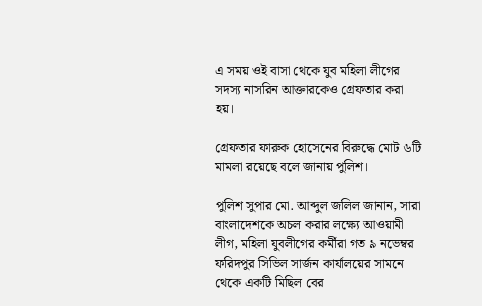এ সময় ওই বাসা থেকে যুব মহিলা লীগের সদস্য নাসরিন আক্তারকেও গ্রেফতার করা হয়।

গ্রেফতার ফারুক হোসেনের বিরুদ্ধে মোট ৬টি মামলা রয়েছে বলে জানায় পুলিশ।

পুলিশ সুপার মো. আব্দুল জলিল জানান, সারা বাংলাদেশকে অচল করার লক্ষ্যে আওয়ামী লীগ, মহিলা যুবলীগের কর্মীরা গত ৯ নভেম্বর ফরিদপুর সিভিল সার্জন কার্যালয়ের সামনে থেকে একটি মিছিল বের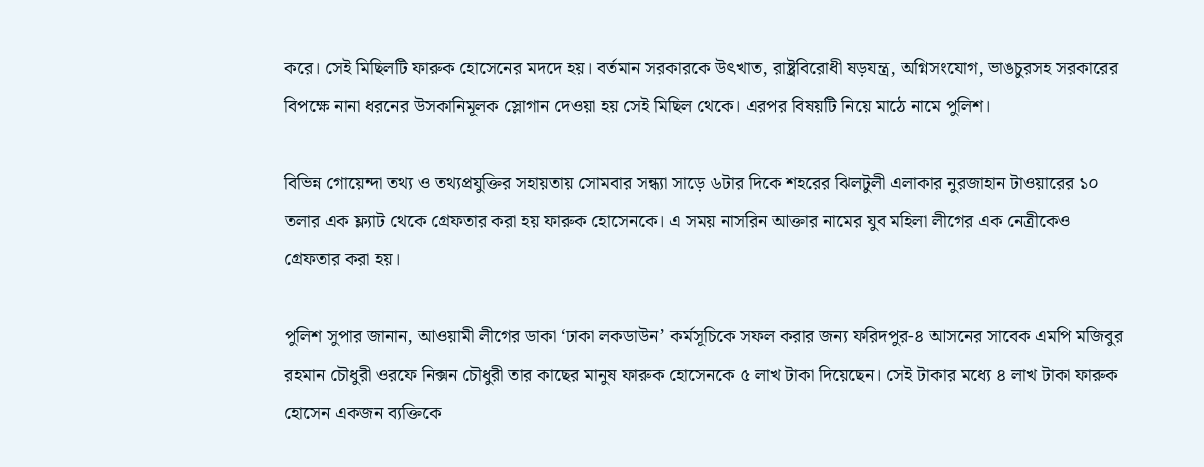করে। সেই মিছিলটি ফারুক হোসেনের মদদে হয়। বর্তমান সরকারকে উৎখাত, রাষ্ট্রবিরোধী ষড়যন্ত্র, অগ্নিসংযোগ, ভাঙচুরসহ সরকারের বিপক্ষে নানা ধরনের উসকানিমূলক স্লোগান দেওয়া হয় সেই মিছিল থেকে। এরপর বিষয়টি নিয়ে মাঠে নামে পুলিশ।

বিভিন্ন গোয়েন্দা তথ্য ও তথ্যপ্রযুক্তির সহায়তায় সোমবার সন্ধ্যা সাড়ে ৬টার দিকে শহরের ঝিলটুলী এলাকার নুরজাহান টাওয়ারের ১০ তলার এক ফ্ল্যাট থেকে গ্রেফতার করা হয় ফারুক হোসেনকে। এ সময় নাসরিন আক্তার নামের যুব মহিলা লীগের এক নেত্রীকেও গ্রেফতার করা হয়।

পুলিশ সুপার জানান, আওয়ামী লীগের ডাকা ‘ঢাকা লকডাউন’ কর্মসূচিকে সফল করার জন্য ফরিদপুর-৪ আসনের সাবেক এমপি মজিবুর রহমান চৌধুরী ওরফে নিক্সন চৌধুরী তার কাছের মানুষ ফারুক হোসেনকে ৫ লাখ টাকা দিয়েছেন। সেই টাকার মধ্যে ৪ লাখ টাকা ফারুক হোসেন একজন ব্যক্তিকে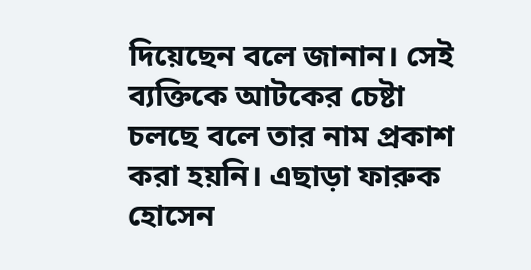দিয়েছেন বলে জানান। সেই ব্যক্তিকে আটকের চেষ্টা চলছে বলে তার নাম প্রকাশ করা হয়নি। এছাড়া ফারুক হোসেন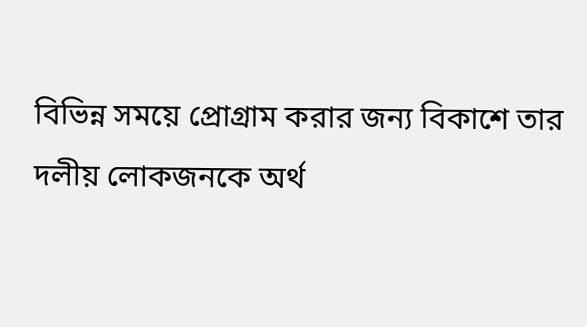বিভিন্ন সময়ে প্রোগ্রাম করার জন্য বিকাশে তার দলীয় লোকজনকে অর্থ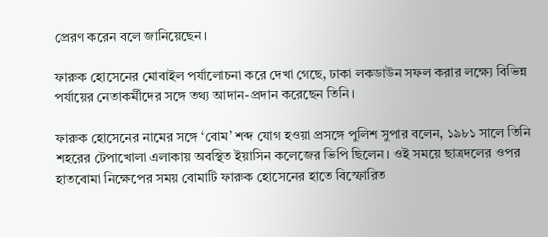প্রেরণ করেন বলে জানিয়েছেন।

ফারুক হোসেনের মোবাইল পর্যালোচনা করে দেখা গেছে, ঢাকা লকডাউন সফল করার লক্ষ্যে বিভিন্ন পর্যায়ের নেতাকর্মীদের সঙ্গে তথ্য আদান-প্রদান করেছেন তিনি।

ফারুক হোসেনের নামের সঙ্গে ‘বোম’ শব্দ যোগ হওয়া প্রসঙ্গে পুলিশ সুপার বলেন, ১৯৮১ সালে তিনি শহরের টেপাখোলা এলাকায় অবস্থিত ইয়াসিন কলেজের ভিপি ছিলেন। ওই সময়ে ছাত্রদলের ওপর হাতবোমা নিক্ষেপের সময় বোমাটি ফারুক হোসেনের হাতে বিস্ফোরিত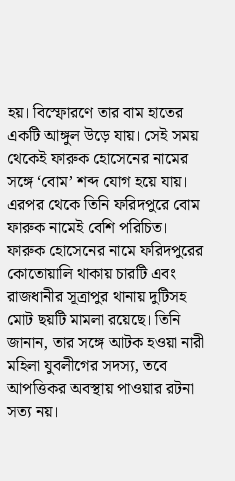হয়। বিস্ফোরণে তার বাম হাতের একটি আঙ্গুল উড়ে যায়। সেই সময় থেকেই ফারুক হোসেনের নামের সঙ্গে ‘বোম’ শব্দ যোগ হয়ে যায়। এরপর থেকে তিনি ফরিদপুরে বোম ফারুক নামেই বেশি পরিচিত।  ফারুক হোসেনের নামে ফরিদপুরের কোতোয়ালি থাকায় চারটি এবং রাজধানীর সূত্রাপুর থানায় দুটিসহ মোট ছয়টি মামলা রয়েছে। তিনি জানান, তার সঙ্গে আটক হওয়া নারী মহিলা যুবলীগের সদস্য, তবে আপত্তিকর অবস্থায় পাওয়ার রটনা সত্য নয়।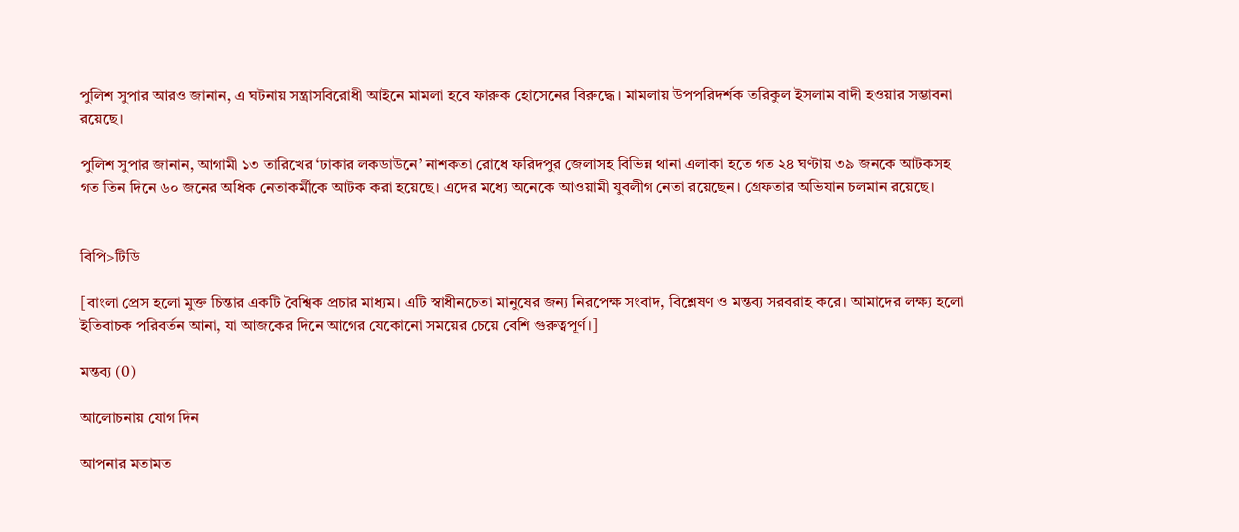পুলিশ সুপার আরও জানান, এ ঘটনায় সন্ত্রাসবিরোধী আইনে মামলা হবে ফারুক হোসেনের বিরুদ্ধে। মামলায় উপপরিদর্শক তরিকুল ইসলাম বাদী হওয়ার সম্ভাবনা রয়েছে।

পুলিশ সুপার জানান, আগামী ১৩ তারিখের ‘ঢাকার লকডাউনে’ নাশকতা রোধে ফরিদপুর জেলাসহ বিভিন্ন থানা এলাকা হতে গত ২৪ ঘণ্টায় ৩৯ জনকে আটকসহ গত তিন দিনে ৬০ জনের অধিক নেতাকর্মীকে আটক করা হয়েছে। এদের মধ্যে অনেকে আওয়ামী যুবলীগ নেতা রয়েছেন। গ্রেফতার অভিযান চলমান রয়েছে।


বিপি>টিডি

[বাংলা প্রেস হলো মুক্ত চিন্তার একটি বৈশ্বিক প্রচার মাধ্যম। এটি স্বাধীনচেতা মানুষের জন্য নিরপেক্ষ সংবাদ, বিশ্লেষণ ও মন্তব্য সরবরাহ করে। আমাদের লক্ষ্য হলো ইতিবাচক পরিবর্তন আনা, যা আজকের দিনে আগের যেকোনো সময়ের চেয়ে বেশি গুরুত্বপূর্ণ।]

মন্তব্য (0)

আলোচনায় যোগ দিন

আপনার মতামত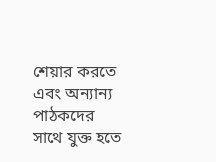শেয়ার করতে এবং অন্যান্য পাঠকদের সাথে যুক্ত হতে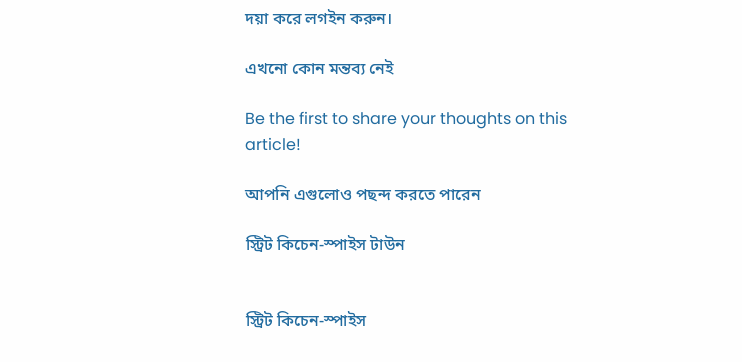দয়া করে লগইন করুন।

এখনো কোন মন্তব্য নেই

Be the first to share your thoughts on this article!

আপনি এগুলোও পছন্দ করতে পারেন

স্ট্রিট কিচেন-স্পাইস টাউন


স্ট্রিট কিচেন-স্পাইস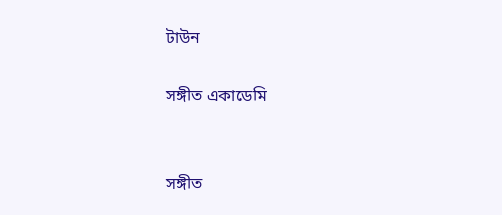টাউন

সঙ্গীত একাডেমি


সঙ্গীত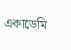একাডেমি